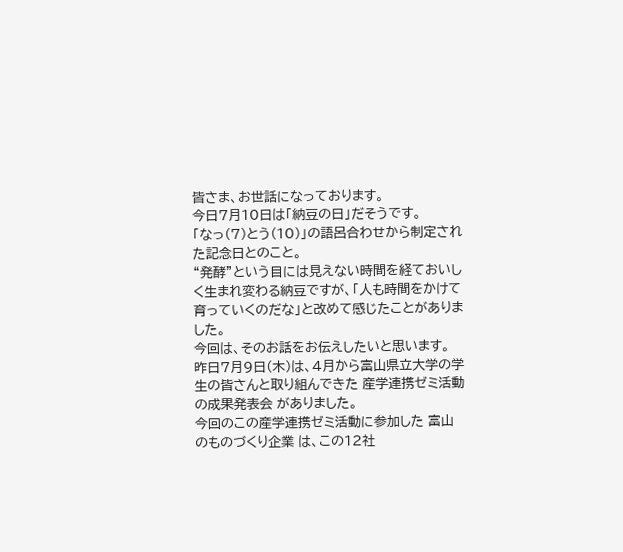皆さま、お世話になっております。
今日7月10日は「納豆の日」だそうです。
「なっ(7)とう(10)」の語呂合わせから制定された記念日とのこと。
“発酵”という目には見えない時間を経ておいしく生まれ変わる納豆ですが、「人も時間をかけて育っていくのだな」と改めて感じたことがありました。
今回は、そのお話をお伝えしたいと思います。
昨日7月9日(木)は、4月から富山県立大学の学生の皆さんと取り組んできた 産学連携ゼミ活動の成果発表会 がありました。
今回のこの産学連携ゼミ活動に参加した 富山のものづくり企業 は、この12社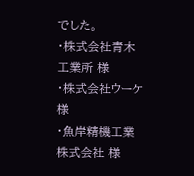でした。
・株式会社青木工業所 様
・株式会社ウーケ 様
・魚岸精機工業株式会社 様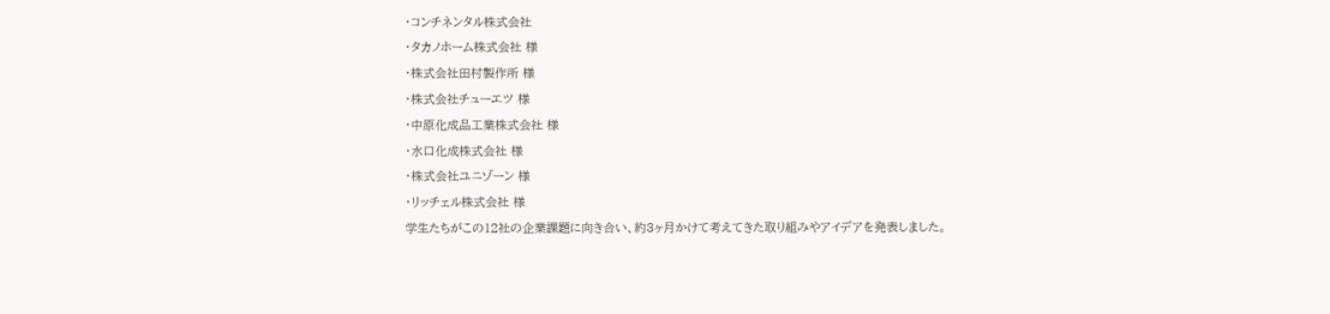・コンチネンタル株式会社
・タカノホーム株式会社 様
・株式会社田村製作所 様
・株式会社チューエツ 様
・中原化成品工業株式会社 様
・水口化成株式会社 様
・株式会社ユニゾーン 様
・リッチェル株式会社 様
学生たちがこの12社の企業課題に向き合い、約3ヶ月かけて考えてきた取り組みやアイデアを発表しました。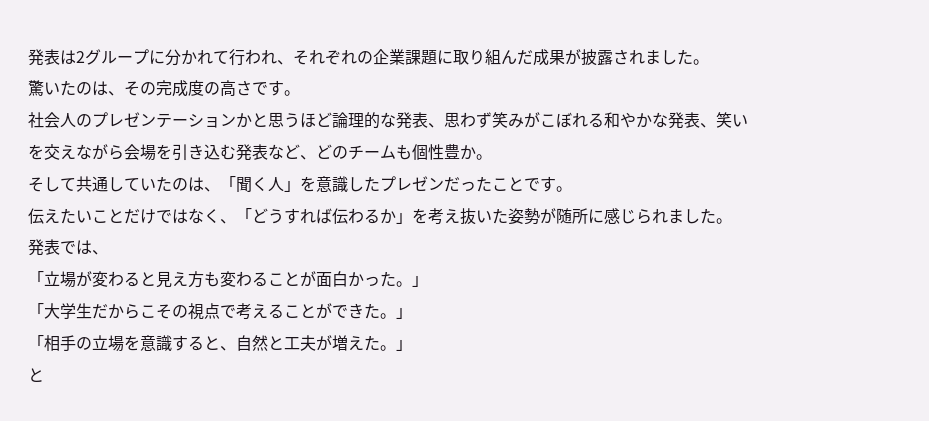発表は2グループに分かれて行われ、それぞれの企業課題に取り組んだ成果が披露されました。
驚いたのは、その完成度の高さです。
社会人のプレゼンテーションかと思うほど論理的な発表、思わず笑みがこぼれる和やかな発表、笑いを交えながら会場を引き込む発表など、どのチームも個性豊か。
そして共通していたのは、「聞く人」を意識したプレゼンだったことです。
伝えたいことだけではなく、「どうすれば伝わるか」を考え抜いた姿勢が随所に感じられました。
発表では、
「立場が変わると見え方も変わることが面白かった。」
「大学生だからこその視点で考えることができた。」
「相手の立場を意識すると、自然と工夫が増えた。」
と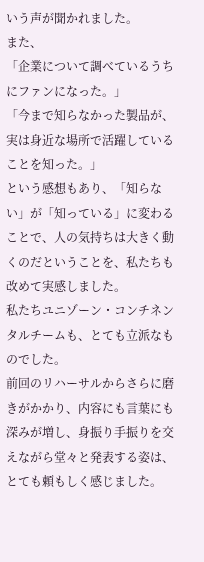いう声が聞かれました。
また、
「企業について調べているうちにファンになった。」
「今まで知らなかった製品が、実は身近な場所で活躍していることを知った。」
という感想もあり、「知らない」が「知っている」に変わることで、人の気持ちは大きく動くのだということを、私たちも改めて実感しました。
私たちユニゾーン・コンチネンタルチームも、とても立派なものでした。
前回のリハーサルからさらに磨きがかかり、内容にも言葉にも深みが増し、身振り手振りを交えながら堂々と発表する姿は、とても頼もしく感じました。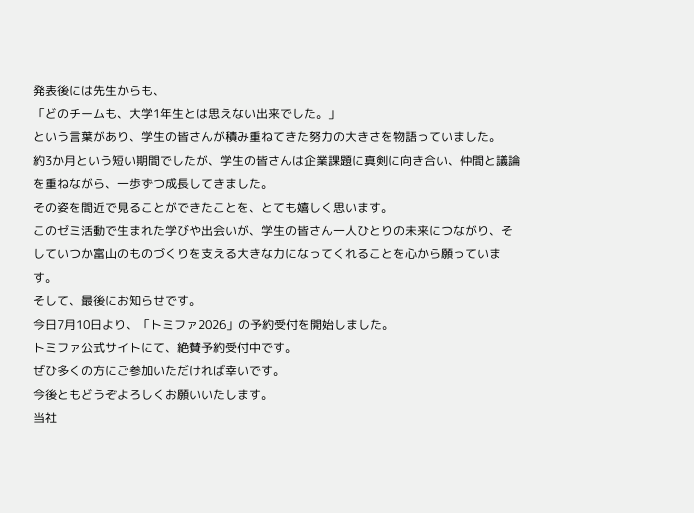発表後には先生からも、
「どのチームも、大学1年生とは思えない出来でした。」
という言葉があり、学生の皆さんが積み重ねてきた努力の大きさを物語っていました。
約3か月という短い期間でしたが、学生の皆さんは企業課題に真剣に向き合い、仲間と議論を重ねながら、一歩ずつ成長してきました。
その姿を間近で見ることができたことを、とても嬉しく思います。
このゼミ活動で生まれた学びや出会いが、学生の皆さん一人ひとりの未来につながり、そしていつか富山のものづくりを支える大きな力になってくれることを心から願っています。
そして、最後にお知らせです。
今日7月10日より、「トミファ2026」の予約受付を開始しました。
トミファ公式サイトにて、絶賛予約受付中です。
ぜひ多くの方にご参加いただければ幸いです。
今後ともどうぞよろしくお願いいたします。
当社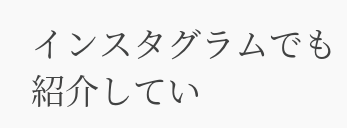インスタグラムでも紹介してい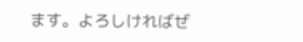ます。よろしければぜ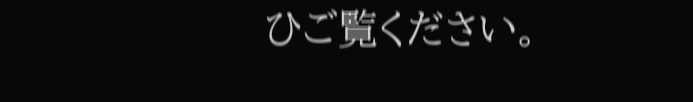ひご覧ください。